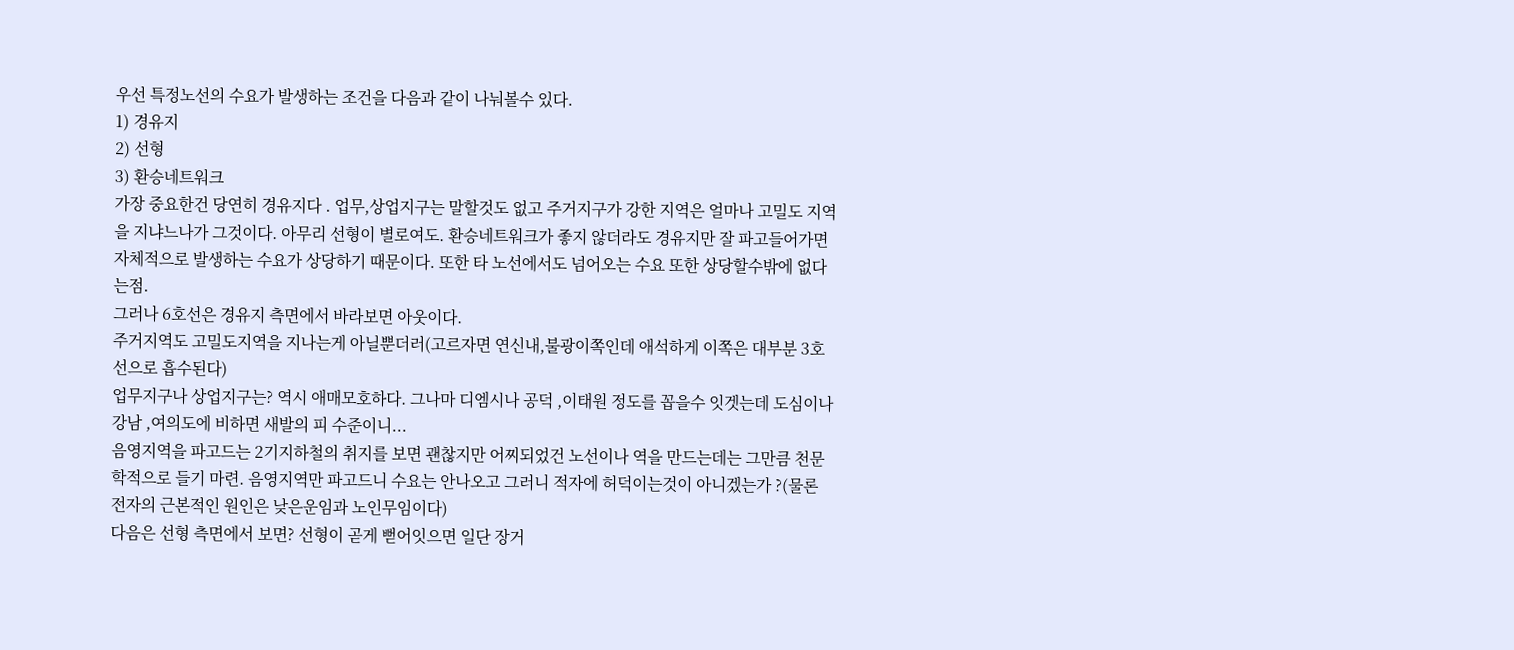우선 특정노선의 수요가 발생하는 조건을 다음과 같이 나눠볼수 있다.
1) 경유지
2) 선형
3) 환승네트워크
가장 중요한건 당연히 경유지다 . 업무,상업지구는 말할것도 없고 주거지구가 강한 지역은 얼마나 고밀도 지역을 지냐느나가 그것이다. 아무리 선형이 별로여도. 환승네트워크가 좋지 않더라도 경유지만 잘 파고들어가면
자체적으로 발생하는 수요가 상당하기 때문이다. 또한 타 노선에서도 넘어오는 수요 또한 상당할수밖에 없다는점.
그러나 6호선은 경유지 측면에서 바라보면 아웃이다.
주거지역도 고밀도지역을 지나는게 아닐뿐더러(고르자면 연신내,불광이쪽인데 애석하게 이쪽은 대부분 3호선으로 흡수된다)
업무지구나 상업지구는? 역시 애매모호하다. 그나마 디엠시나 공덕 ,이태원 정도를 꼽을수 잇겟는데 도심이나 강남 ,여의도에 비하면 새발의 피 수준이니...
음영지역을 파고드는 2기지하철의 취지를 보면 괜찮지만 어찌되었건 노선이나 역을 만드는데는 그만큼 천문학적으로 들기 마련. 음영지역만 파고드니 수요는 안나오고 그러니 적자에 허덕이는것이 아니겠는가 ?(물론 전자의 근본적인 원인은 낮은운임과 노인무임이다)
다음은 선형 측면에서 보면? 선형이 곧게 뻗어잇으면 일단 장거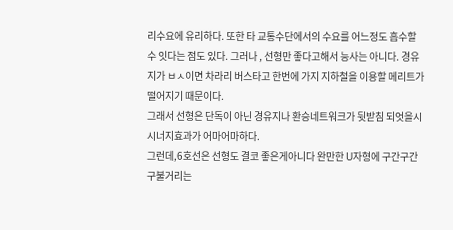리수요에 유리하다. 또한 타 교통수단에서의 수요를 어느정도 흡수할수 잇다는 점도 있다. 그러나 , 선형만 좋다고해서 능사는 아니다. 경유지가 ㅂㅅ이면 차라리 버스타고 한번에 가지 지하철을 이용할 메리트가 떨어지기 때문이다.
그래서 선형은 단독이 아닌 경유지나 환승네트워크가 뒷받침 되엇을시 시너지효과가 어마어마하다.
그런데,6호선은 선형도 결코 좋은게아니다 완만한 U자형에 구간구간 구불거리는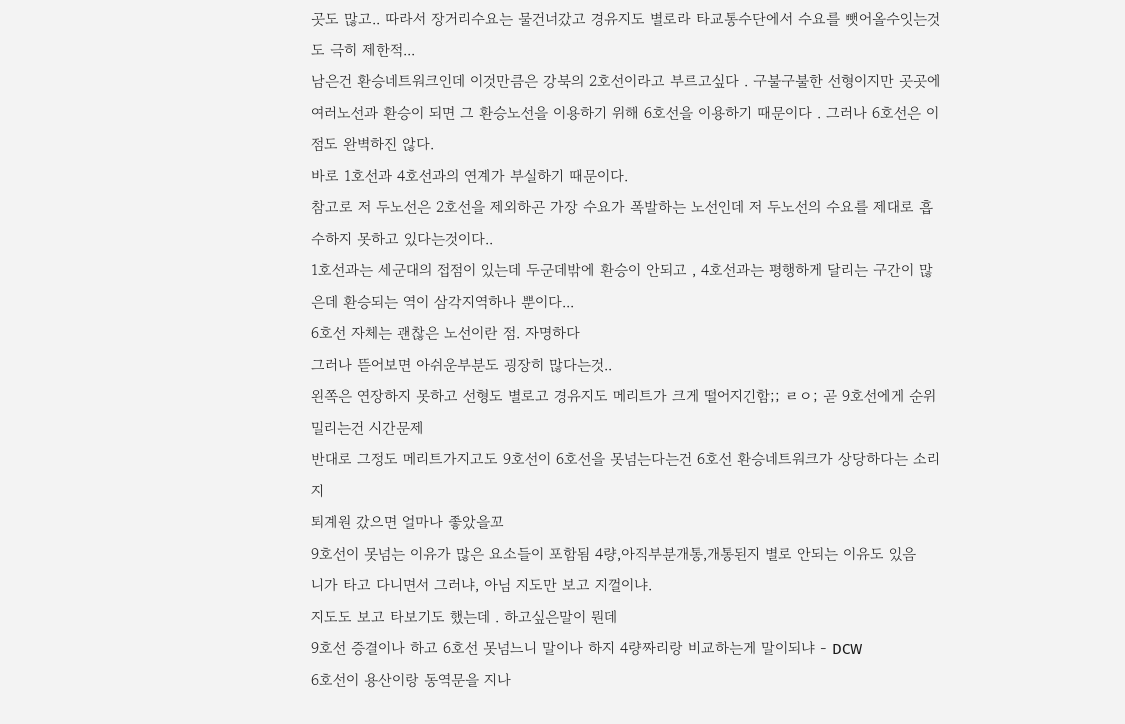곳도 많고.. 따라서 장거리수요는 물건너갔고 경유지도 별로라 타교통수단에서 수요를 뺏어올수잇는것도 극히 제한적...
남은건 환승네트워크인데 이것만큼은 강북의 2호선이라고 부르고싶다 . 구불구불한 선형이지만 곳곳에 여러노선과 환승이 되면 그 환승노선을 이용하기 위해 6호선을 이용하기 때문이다 . 그러나 6호선은 이점도 완벽하진 않다.
바로 1호선과 4호선과의 연계가 부실하기 때문이다.
참고로 저 두노선은 2호선을 제외하곤 가장 수요가 폭발하는 노선인데 저 두노선의 수요를 제대로 흡수하지 못하고 있다는것이다..
1호선과는 세군대의 접점이 있는데 두군데밖에 환승이 안되고 , 4호선과는 평행하게 달리는 구간이 많은데 환승되는 역이 삼각지역하나 뿐이다...
6호선 자체는 괜찮은 노선이란 점. 자명하다
그러나 뜯어보면 아쉬운부분도 굉장히 많다는것..
왼쪽은 연장하지 못하고 선형도 별로고 경유지도 메리트가 크게 떨어지긴함;; ㄹㅇ; 곧 9호선에게 순위 밀리는건 시간문제
반대로 그정도 메리트가지고도 9호선이 6호선을 못넘는다는건 6호선 환승네트워크가 상당하다는 소리지
퇴계원 갔으면 얼마나 좋았을꼬
9호선이 못넘는 이유가 많은 요소들이 포함됨 4량,아직부분개통,개통된지 별로 안되는 이유도 있음
니가 타고 다니면서 그러냐, 아님 지도만 보고 지껄이냐.
지도도 보고 타보기도 했는데 . 하고싶은말이 뭔데
9호선 증결이나 하고 6호선 못넘느니 말이나 하지 4량짜리랑 비교하는게 말이되냐 - DCW
6호선이 용산이랑 동역문을 지나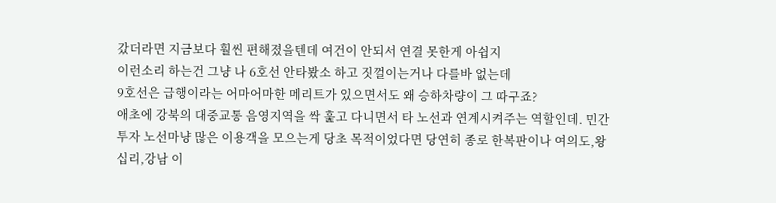갔더라면 지금보다 훨씬 편해졌을텐데 여건이 안되서 연결 못한게 아쉽지
이런소리 하는건 그냥 나 6호선 안타봤소 하고 짓껄이는거나 다를바 없는데
9호선은 급행이라는 어마어마한 메리트가 있으면서도 왜 승하차량이 그 따구죠?
애초에 강북의 대중교통 음영지역을 싹 훑고 다니면서 타 노선과 연계시켜주는 역할인데. 민간투자 노선마냥 많은 이용객을 모으는게 당초 목적이었다면 당연히 종로 한복판이나 여의도,왕십리,강남 이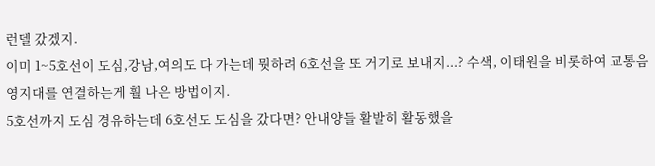런델 갔겠지.
이미 1~5호선이 도심,강남,여의도 다 가는데 뭣하려 6호선을 또 거기로 보내지...? 수색, 이태원을 비롯하여 교통음영지대를 연결하는게 훨 나은 방법이지.
5호선까지 도심 경유하는데 6호선도 도심을 갔다면? 안내양들 활발히 활동했을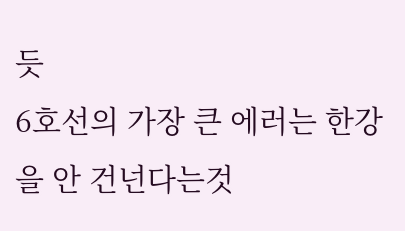듯
6호선의 가장 큰 에러는 한강을 안 건넌다는것